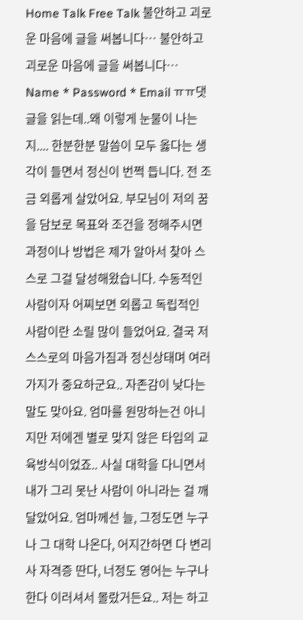Home Talk Free Talk 불안하고 괴로운 마음에 글을 써봅니다… 불안하고 괴로운 마음에 글을 써봅니다… Name * Password * Email ㅠㅠ댓글을 읽는데..왜 이렇게 눈물이 나는지.... 한분한분 말씀이 모두 옳다는 생각이 들면서 정신이 번쩍 듭니다. 전 조금 외롭게 살았어요. 부모님이 저의 꿈을 담보로 목표와 조건을 정해주시면 과정이나 방법은 제가 알아서 찾아 스스로 그걸 달성해왔습니다. 수동적인 사람이자 어찌보면 외롭고 독립적인 사람이란 소릴 많이 들었어요. 결국 저 스스로의 마음가짐과 정신상태며 여러가지가 중요하군요.. 자존감이 낮다는 말도 맞아요. 엄마를 원망하는건 아니지만 저에겐 별로 맞지 않은 타입의 교육방식이었죠.. 사실 대학을 다니면서 내가 그리 못난 사람이 아니라는 걸 깨달았어요. 엄마께선 늘, 그정도면 누구나 그 대학 나온다, 어지간하면 다 변리사 자격증 딴다, 너정도 영어는 누구나 한다 이러셔서 몰랐거든요.. 저는 하고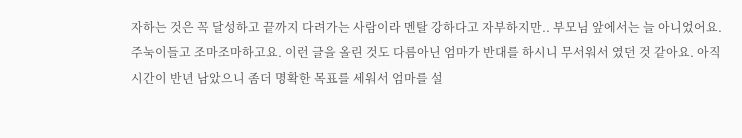자하는 것은 꼭 달성하고 끝까지 다려가는 사람이라 멘탈 강하다고 자부하지만.. 부모님 앞에서는 늘 아니었어요. 주눅이들고 조마조마하고요. 이런 글을 올린 것도 다름아닌 엄마가 반대를 하시니 무서워서 였던 것 같아요. 아직 시간이 반년 남았으니 좀더 명확한 목표를 세워서 엄마를 설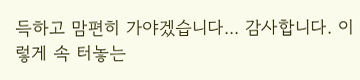득하고 맘편히 가야겠습니다... 감사합니다. 이렇게 속 터놓는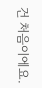건 처음이에요.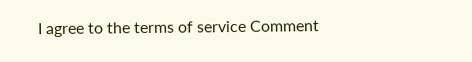I agree to the terms of service Comment